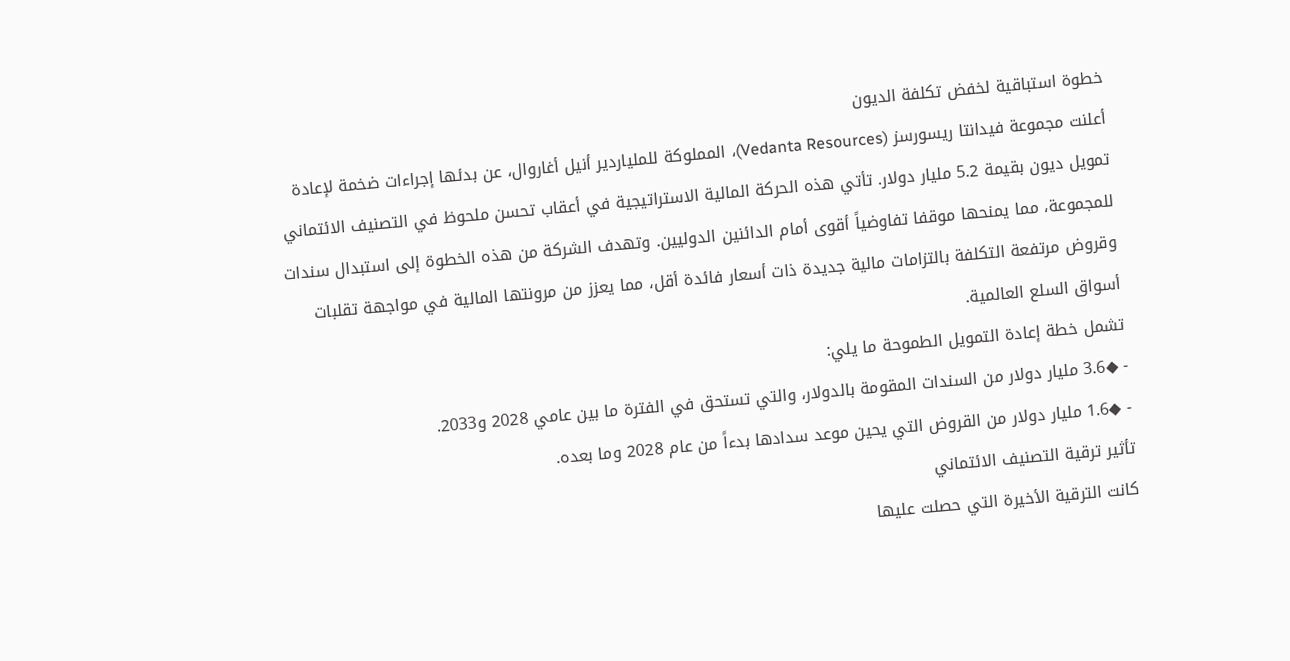خطوة استباقية لخفض تكلفة الديون
أعلنت مجموعة فيدانتا ريسورسز (Vedanta Resources)، المملوكة للملياردير أنيل أغاروال، عن بدئها إجراءات ضخمة لإعادة تمويل ديون بقيمة 5.2 مليار دولار. تأتي هذه الحركة المالية الاستراتيجية في أعقاب تحسن ملحوظ في التصنيف الائتماني للمجموعة، مما يمنحها موقفا تفاوضياً أقوى أمام الدائنين الدوليين. وتهدف الشركة من هذه الخطوة إلى استبدال سندات وقروض مرتفعة التكلفة بالتزامات مالية جديدة ذات أسعار فائدة أقل، مما يعزز من مرونتها المالية في مواجهة تقلبات أسواق السلع العالمية.
تشمل خطة إعادة التمويل الطموحة ما يلي:
- ◆3.6 مليار دولار من السندات المقومة بالدولار، والتي تستحق في الفترة ما بين عامي 2028 و2033.
- ◆1.6 مليار دولار من القروض التي يحين موعد سدادها بدءاً من عام 2028 وما بعده.
تأثير ترقية التصنيف الائتماني
كانت الترقية الأخيرة التي حصلت عليها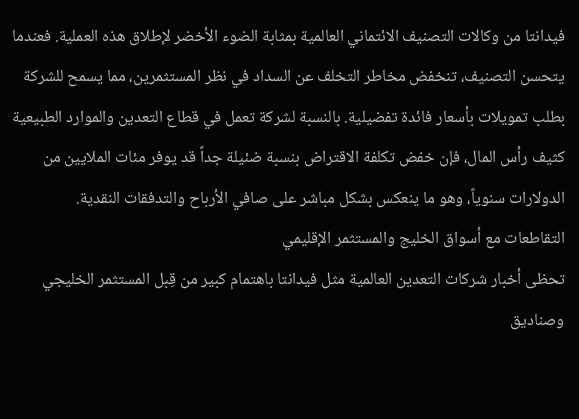فيدانتا من وكالات التصنيف الائتماني العالمية بمثابة الضوء الأخضر لإطلاق هذه العملية. فعندما يتحسن التصنيف، تنخفض مخاطر التخلف عن السداد في نظر المستثمرين، مما يسمح للشركة بطلب تمويلات بأسعار فائدة تفضيلية. بالنسبة لشركة تعمل في قطاع التعدين والموارد الطبيعية كثيف رأس المال، فإن خفض تكلفة الاقتراض بنسبة ضئيلة جداً قد يوفر مئات الملايين من الدولارات سنوياً، وهو ما ينعكس بشكل مباشر على صافي الأرباح والتدفقات النقدية.
التقاطعات مع أسواق الخليج والمستثمر الإقليمي
تحظى أخبار شركات التعدين العالمية مثل فيدانتا باهتمام كبير من قِبل المستثمر الخليجي وصناديق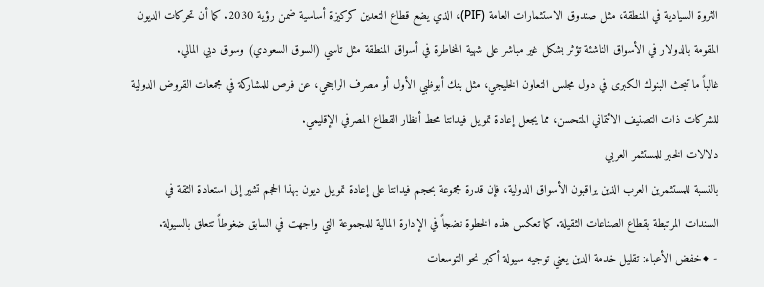الثروة السيادية في المنطقة، مثل صندوق الاستثمارات العامة (PIF)، الذي يضع قطاع التعدين كركيزة أساسية ضمن رؤية 2030. كما أن تحركات الديون المقومة بالدولار في الأسواق الناشئة تؤثر بشكل غير مباشر على شهية المخاطرة في أسواق المنطقة مثل تاسي (السوق السعودي) وسوق دبي المالي.
غالباً ما تبحث البنوك الكبرى في دول مجلس التعاون الخليجي، مثل بنك أبوظبي الأول أو مصرف الراجحي، عن فرص للمشاركة في مجمعات القروض الدولية للشركات ذات التصنيف الائتماني المتحسن، مما يجعل إعادة تمويل فيدانتا محط أنظار القطاع المصرفي الإقليمي.
دلالات الخبر للمستثمر العربي
بالنسبة للمستثمرين العرب الذين يراقبون الأسواق الدولية، فإن قدرة مجموعة بحجم فيدانتا على إعادة تمويل ديون بهذا الحجم تشير إلى استعادة الثقة في السندات المرتبطة بقطاع الصناعات الثقيلة. كما تعكس هذه الخطوة نضجاً في الإدارة المالية للمجموعة التي واجهت في السابق ضغوطاً تتعلق بالسيولة.
- ◆خفض الأعباء: تقليل خدمة الدين يعني توجيه سيولة أكبر نحو التوسعات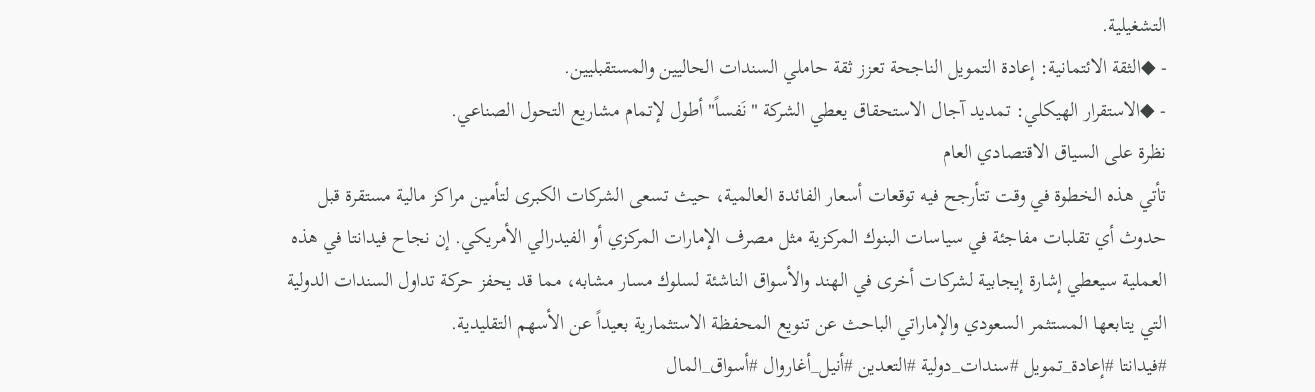التشغيلية.
- ◆الثقة الائتمانية: إعادة التمويل الناجحة تعزز ثقة حاملي السندات الحاليين والمستقبليين.
- ◆الاستقرار الهيكلي: تمديد آجال الاستحقاق يعطي الشركة "نَفساً" أطول لإتمام مشاريع التحول الصناعي.
نظرة على السياق الاقتصادي العام
تأتي هذه الخطوة في وقت تتأرجح فيه توقعات أسعار الفائدة العالمية، حيث تسعى الشركات الكبرى لتأمين مراكز مالية مستقرة قبل حدوث أي تقلبات مفاجئة في سياسات البنوك المركزية مثل مصرف الإمارات المركزي أو الفيدرالي الأمريكي. إن نجاح فيدانتا في هذه العملية سيعطي إشارة إيجابية لشركات أخرى في الهند والأسواق الناشئة لسلوك مسار مشابه، مما قد يحفز حركة تداول السندات الدولية التي يتابعها المستثمر السعودي والإماراتي الباحث عن تنويع المحفظة الاستثمارية بعيداً عن الأسهم التقليدية.
#فيدانتا #إعادة_تمويل #سندات_دولية #التعدين #أنيل_أغاروال #أسواق_المال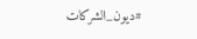#ديون_الشركات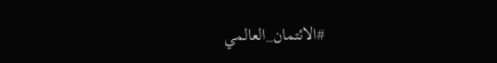#الائتمان_العالمي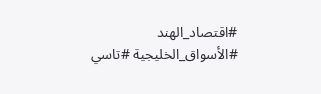#اقتصاد_الهند #الأسواق_الخليجية #تاسي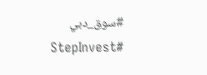#سوق_دبي #StepInvest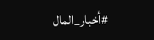#أخبار_المال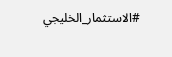#الاستثمار_الخليجي